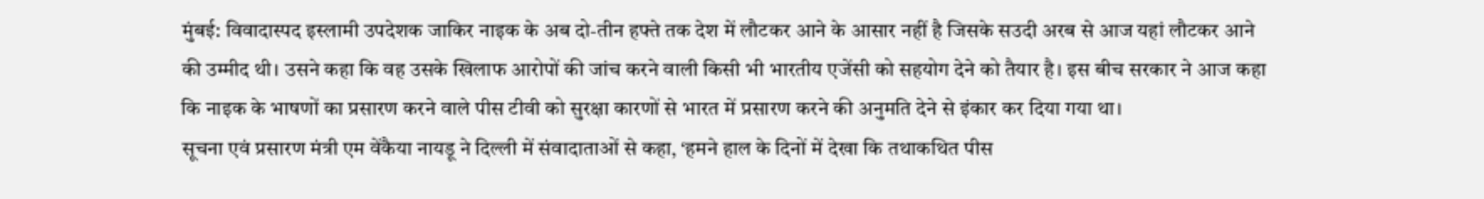मुंबई: विवादास्पद इस्लामी उपदेशक जाकिर नाइक के अब दो-तीन हफ्ते तक देश में लौटकर आने के आसार नहीं है जिसके सउदी अरब से आज यहां लौटकर आने की उम्मीद थी। उसने कहा कि वह उसके खिलाफ आरोपों की जांच करने वाली किसी भी भारतीय एजेंसी को सहयोग देने को तैयार है। इस बीच सरकार ने आज कहा कि नाइक के भाषणों का प्रसारण करने वाले पीस टीवी को सुरक्षा कारणों से भारत में प्रसारण करने की अनुमति देने से इंकार कर दिया गया था।
सूचना एवं प्रसारण मंत्री एम वेंकैया नायडू ने दिल्ली में संवादाताओं से कहा, ‘हमने हाल के दिनों में देखा कि तथाकथित पीस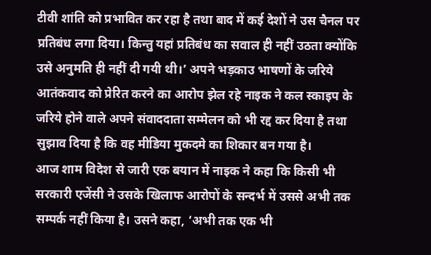टीवी शांति को प्रभावित कर रहा है तथा बाद में कई देशों ने उस चैनल पर प्रतिबंध लगा दिया। किन्तु यहां प्रतिबंध का सवाल ही नहीं उठता क्योंकि उसे अनुमति ही नहीं दी गयी थी।’ अपने भड़काउ भाषणों के जरिये आतंकवाद को प्रेरित करने का आरोप झेल रहे नाइक ने कल स्काइप के जरिये होने वाले अपने संवाददाता सम्मेलन को भी रद्द कर दिया है तथा सुझाव दिया है कि वह मीडिया मुकदमे का शिकार बन गया है।
आज शाम विदेश से जारी एक बयान में नाइक ने कहा कि किसी भी सरकारी एजेंसी ने उसके खिलाफ आरोपों के सन्दर्भ में उससे अभी तक सम्पर्क नहीं किया है। उसने कहा, ‘अभी तक एक भी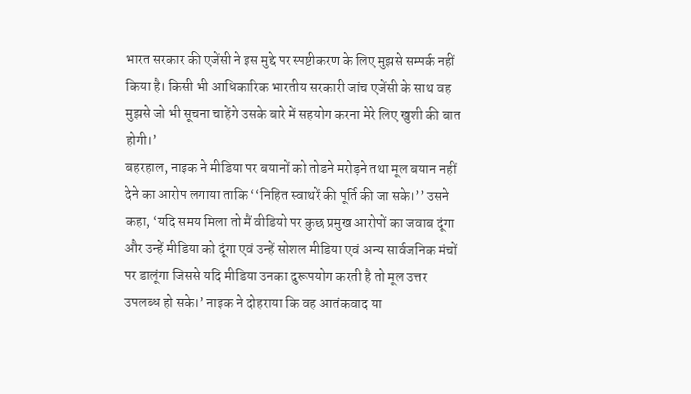भारत सरकार की एजेंसी ने इस मुद्दे पर स्पष्टीकरण के लिए मुझसे सम्पर्क नहीं किया है। किसी भी आधिकारिक भारतीय सरकारी जांच एजेंसी के साथ वह मुझसे जो भी सूचना चाहेंगे उसके बारे में सहयोग करना मेरे लिए खुशी की बात होगी।’
बहरहाल, नाइक ने मीडिया पर बयानों को तोडने मरोड़ने तथा मूल बयान नहीं देने का आरोप लगाया ताकि ‘‘निहित स्वाथरें की पूर्ति की जा सके।’’ उसने कहा, ‘यदि समय मिला तो मैं वीडियो पर कुछ प्रमुख आरोपों का जवाब दूंगा और उन्हें मीडिया को दूंगा एवं उन्हें सोशल मीडिया एवं अन्य सार्वजनिक मंचों पर डालूंगा जिससे यदि मीडिया उनका दुरूपयोग करती है तो मूल उत्तर उपलब्ध हो सके।’ नाइक ने दोहराया कि वह आतंकवाद या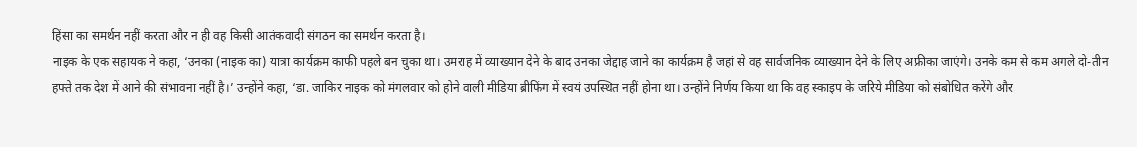हिंसा का समर्थन नहीं करता और न ही वह किसी आतंकवादी संगठन का समर्थन करता है।
नाइक के एक सहायक ने कहा, ‘उनका (नाइक का) यात्रा कार्यक्रम काफी पहले बन चुका था। उमराह में व्याख्यान देने के बाद उनका जेद्दाह जाने का कार्यक्रम है जहां से वह सार्वजनिक व्याख्यान देने के लिए अफ्रीका जाएंगे। उनके कम से कम अगले दो-तीन हफ्ते तक देश में आने की संभावना नहीं है।’ उन्होंने कहा, ‘डा. जाकिर नाइक को मंगलवार को होने वाली मीडिया ब्रीफिंग में स्वयं उपस्थित नहीं होना था। उन्होंने निर्णय किया था कि वह स्काइप के जरिये मीडिया को संबोधित करेंगे और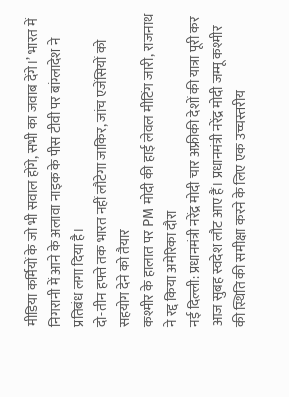मीडिया कर्मियों के जो भी सवाल होंगे, सभी का जवाब देंगे।’ भारत में निगरानी में आने के अलावा नाइक के पीस टीवी पर बांग्लादेश ने प्रतिबंध लगा दिया है।
दो-तीन हफ्ते तक भारत नहीं लौटेगा जाकिर, जांच एजेंसियों को सहयोग देने को तैयार
कश्मीर के हालात पर PM मोदी की हाई लेवल मीटिंग जारी, राजनाथ ने रद्द किया अमेरिका दौरा
नई दिल्ली: प्रधानमंत्री नरेंद्र मोदी चार अफ्रीकी देशों की यात्रा पूरी कर आज सुबह स्वदेश लौट आए हैं। प्रधानमंत्री नरेंद्र मोदी जम्मू कश्मीर की स्थिति की समीक्षा करने के लिए एक उच्चस्तरीय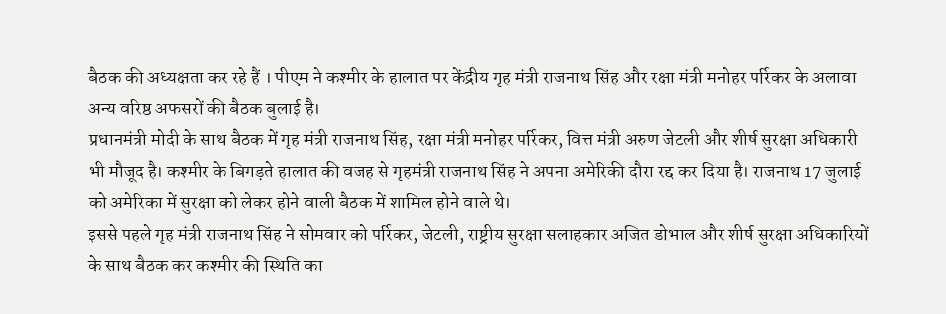बैठक की अध्यक्षता कर रहे हैं । पीएम ने कश्मीर के हालात पर केंद्रीय गृह मंत्री राजनाथ सिंह और रक्षा मंत्री मनोहर पर्रिकर के अलावा अन्य वरिष्ठ अफसरों की बैठक बुलाई है।
प्रधानमंत्री मोदी के साथ बैठक में गृह मंत्री राजनाथ सिंह, रक्षा मंत्री मनोहर पर्रिकर, वित्त मंत्री अरुण जेटली और शीर्ष सुरक्षा अधिकारी भी मौजूद है। कश्मीर के बिगड़ते हालात की वजह से गृहमंत्री राजनाथ सिंह ने अपना अमेरिकी दौरा रद्द कर दिया है। राजनाथ 17 जुलाई को अमेरिका में सुरक्षा को लेकर होने वाली बैठक में शामिल होने वाले थे।
इससे पहले गृह मंत्री राजनाथ सिंह ने सोमवार को पर्रिकर, जेटली, राष्ट्रीय सुरक्षा सलाहकार अजित डोभाल और शीर्ष सुरक्षा अधिकारियों के साथ बैठक कर कश्मीर की स्थिति का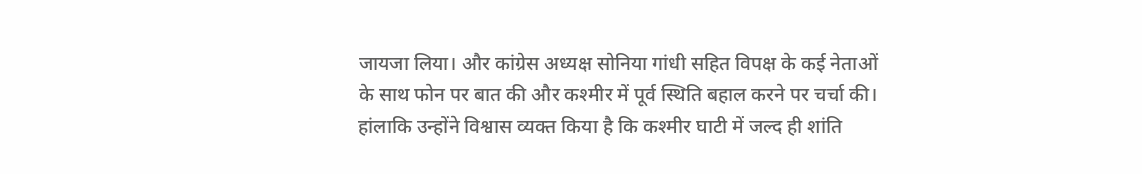जायजा लिया। और कांग्रेस अध्यक्ष सोनिया गांधी सहित विपक्ष के कई नेताओं के साथ फोन पर बात की और कश्मीर में पूर्व स्थिति बहाल करने पर चर्चा की। हांलाकि उन्होंने विश्वास व्यक्त किया है कि कश्मीर घाटी में जल्द ही शांति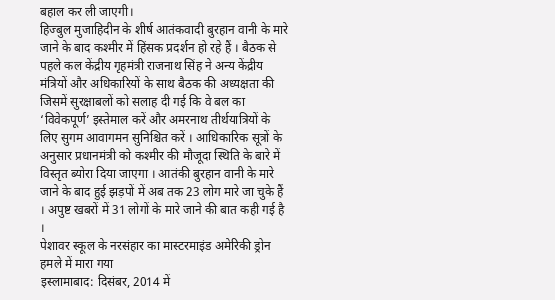बहाल कर ली जाएगी।
हिज्बुल मुजाहिदीन के शीर्ष आतंकवादी बुरहान वानी के मारे जाने के बाद कश्मीर में हिंसक प्रदर्शन हो रहे हैं । बैठक से पहले कल केंद्रीय गृहमंत्री राजनाथ सिंह ने अन्य केंद्रीय मंत्रियों और अधिकारियों के साथ बैठक की अध्यक्षता की जिसमें सुरक्षाबलों को सलाह दी गई कि वे बल का ‘विवेकपूर्ण’ इस्तेमाल करें और अमरनाथ तीर्थयात्रियों के लिए सुगम आवागमन सुनिश्चित करें । आधिकारिक सूत्रों के अनुसार प्रधानमंत्री को कश्मीर की मौजूदा स्थिति के बारे में विस्तृत ब्योरा दिया जाएगा । आतंकी बुरहान वानी के मारे जाने के बाद हुई झड़पों में अब तक 23 लोग मारे जा चुके हैं । अपुष्ट खबरों में 31 लोगों के मारे जाने की बात कही गई है ।
पेशावर स्कूल के नरसंहार का मास्टरमाइंड अमेरिकी ड्रोन हमले में मारा गया
इस्लामाबाद: दिसंबर, 2014 में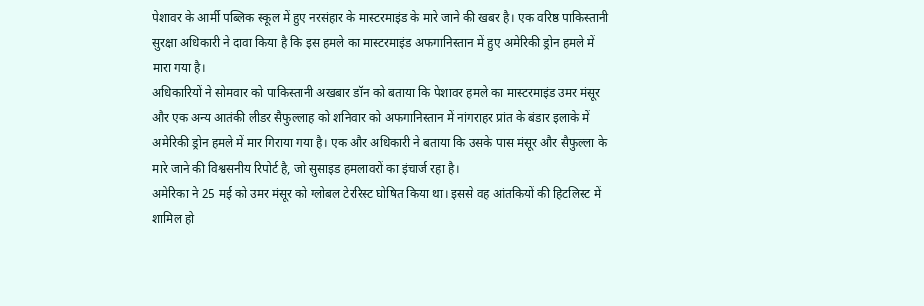पेशावर के आर्मी पब्लिक स्कूल में हुए नरसंहार के मास्टरमाइंड के मारे जाने की खबर है। एक वरिष्ठ पाकिस्तानी सुरक्षा अधिकारी ने दावा किया है कि इस हमले का मास्टरमाइंड अफगानिस्तान में हुए अमेरिकी ड्रोन हमले में मारा गया है।
अधिकारियों ने सोमवार को पाकिस्तानी अखबार डॉन को बताया कि पेशावर हमले का मास्टरमाइंड उमर मंसूर और एक अन्य आतंकी लीडर सैफुल्लाह को शनिवार को अफगानिस्तान में नांगराहर प्रांत के बंडार इलाके में अमेरिकी ड्रोन हमले में मार गिराया गया है। एक और अधिकारी ने बताया कि उसके पास मंसूर और सैफुल्ला के मारे जाने की विश्वसनीय रिपोर्ट है, जो सुसाइड हमलावरों का इंचार्ज रहा है।
अमेरिका ने 25 मई को उमर मंसूर को ग्लोबल टेररिस्ट घोषित किया था। इससे वह आंतकियों की हिटलिस्ट में शामिल हो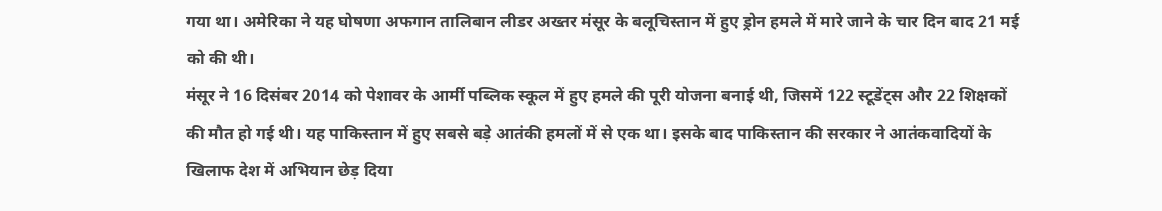गया था। अमेरिका ने यह घोषणा अफगान तालिबान लीडर अख्तर मंसूर के बलूचिस्तान में हुए ड्रोन हमले में मारे जाने के चार दिन बाद 21 मई को की थी।
मंसूर ने 16 दिसंबर 2014 को पेशावर के आर्मी पब्लिक स्कूल में हुए हमले की पूरी योजना बनाई थी, जिसमें 122 स्टूडेंट्स और 22 शिक्षकों की मौत हो गई थी। यह पाकिस्तान में हुए सबसे बड़े आतंकी हमलों में से एक था। इसके बाद पाकिस्तान की सरकार ने आतंकवादियों के खिलाफ देश में अभियान छेड़ दिया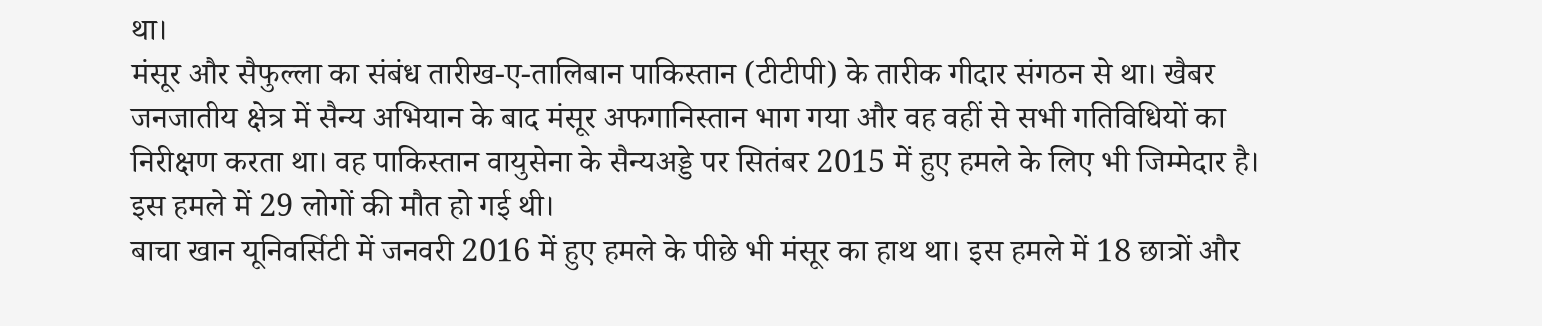था।
मंसूर और सैफुल्ला का संबंध तारीख-ए-तालिबान पाकिस्तान (टीटीपी) के तारीक गीदार संगठन से था। खैबर जनजातीय क्षेत्र में सैन्य अभियान के बाद मंसूर अफगानिस्तान भाग गया और वह वहीं से सभी गतिविधियों का निरीक्षण करता था। वह पाकिस्तान वायुसेना के सैन्यअड्डे पर सितंबर 2015 में हुए हमले के लिए भी जिम्मेदार है। इस हमले में 29 लोगों की मौत हो गई थी।
बाचा खान यूनिवर्सिटी में जनवरी 2016 में हुए हमले के पीछे भी मंसूर का हाथ था। इस हमले में 18 छात्रों और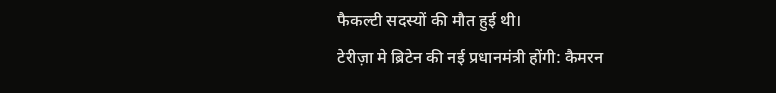फैकल्टी सदस्यों की मौत हुई थी।
टेरीज़ा मे ब्रिटेन की नई प्रधानमंत्री होंगी: कैमरन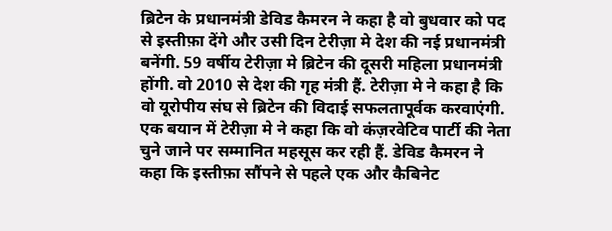ब्रिटेन के प्रधानमंत्री डेविड कैमरन ने कहा है वो बुधवार को पद से इस्तीफ़ा देंगे और उसी दिन टेरीज़ा मे देश की नई प्रधानमंत्री बनेंगी. 59 वर्षीय टेरीज़ा मे ब्रिटेन की दूसरी महिला प्रधानमंत्री होंगी. वो 2010 से देश की गृह मंत्री हैं. टेरीज़ा मे ने कहा है कि वो यूरोपीय संघ से ब्रिटेन की विदाई सफलतापूर्वक करवाएंगी.
एक बयान में टेरीज़ा मे ने कहा कि वो कंज़रवेटिव पार्टी की नेता चुने जाने पर सम्मानित महसूस कर रही हैं. डेविड कैमरन ने कहा कि इस्तीफ़ा सौंपने से पहले एक और कैबिनेट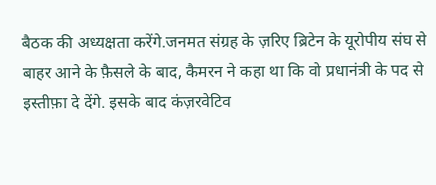बैठक की अध्यक्षता करेंगे.जनमत संग्रह के ज़रिए ब्रिटेन के यूरोपीय संघ से बाहर आने के फ़ैसले के बाद, कैमरन ने कहा था कि वो प्रधानंत्री के पद से इस्तीफ़ा दे देंगे. इसके बाद कंज़रवेटिव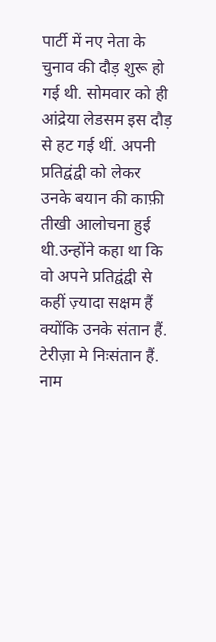पार्टी में नए नेता के चुनाव की दौड़ शुरू हो गई थी. सोमवार को ही आंद्रेया लेडसम इस दौड़ से हट गई थीं. अपनी प्रतिद्वंद्वी को लेकर उनके बयान की काफ़ी तीखी आलोचना हुई थी.उन्होंने कहा था कि वो अपने प्रतिद्वंद्वी से कहीं ज़्यादा सक्षम हैं क्योंकि उनके संतान हैं. टेरीज़ा मे निःसंतान हैं. नाम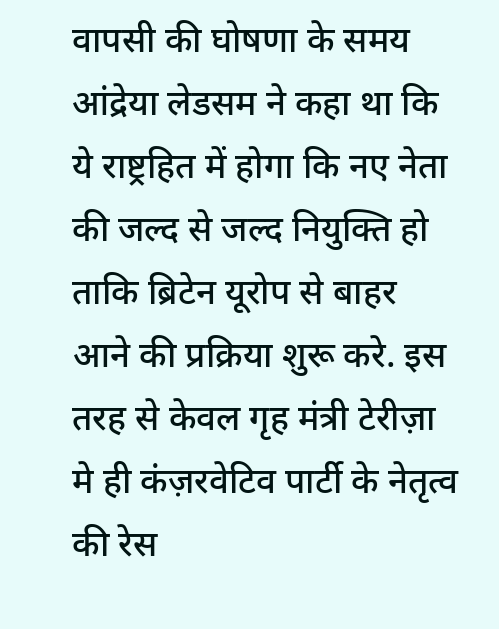वापसी की घोषणा के समय आंद्रेया लेडसम ने कहा था कि ये राष्ट्रहित में होगा कि नए नेता की जल्द से जल्द नियुक्ति हो ताकि ब्रिटेन यूरोप से बाहर आने की प्रक्रिया शुरू करे. इस तरह से केवल गृह मंत्री टेरीज़ा मे ही कंज़रवेटिव पार्टी के नेतृत्व की रेस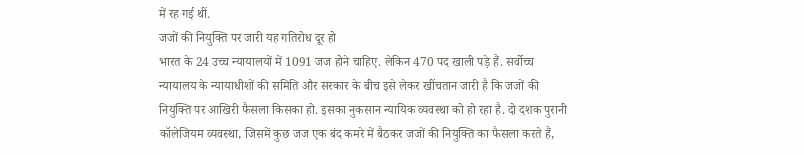में रह गई थीं.
जजों की नियुक्ति पर जारी यह गतिरोध दूर हो
भारत के 24 उच्च न्यायालयों में 1091 जज होने चाहिए. लेकिन 470 पद खाली पड़े हैं. सर्वोच्च न्यायालय के न्यायाधीशों की समिति और सरकार के बीच इसे लेकर खींचतान जारी है कि जजों की नियुक्ति पर आखिरी फैसला किसका हो. इसका नुकसान न्यायिक व्यवस्था को हो रहा है. दो दशक पुरानी कॉलेजियम व्यवस्था, जिसमें कुछ जज एक बंद कमरे में बैठकर जजों की नियुक्ति का फैसला करते हैं,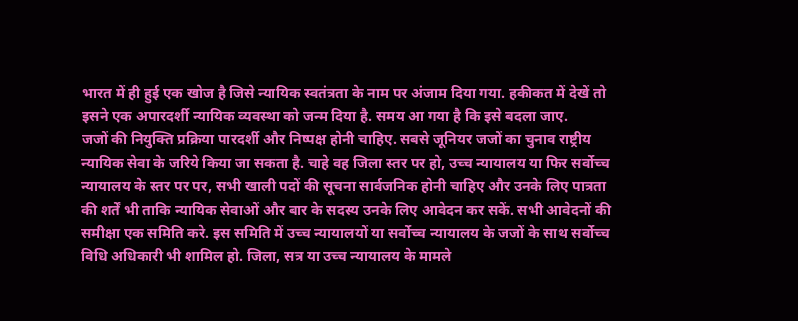भारत में ही हुई एक खोज है जिसे न्यायिक स्वतंत्रता के नाम पर अंजाम दिया गया. हकीकत में देखें तो इसने एक अपारदर्शी न्यायिक व्यवस्था को जन्म दिया है. समय आ गया है कि इसे बदला जाए.
जजों की नियुक्ति प्रक्रिया पारदर्शी और निष्पक्ष होनी चाहिए. सबसे जूनियर जजों का चुनाव राष्ट्रीय न्यायिक सेवा के जरिये किया जा सकता है. चाहे वह जिला स्तर पर हो, उच्च न्यायालय या फिर सर्वोच्च न्यायालय के स्तर पर पर, सभी खाली पदों की सूचना सार्वजनिक होनी चाहिए और उनके लिए पात्रता की शर्तें भी ताकि न्यायिक सेवाओं और बार के सदस्य उनके लिए आवेदन कर सकें. सभी आवेदनों की समीक्षा एक समिति करे. इस समिति में उच्च न्यायालयों या सर्वोच्च न्यायालय के जजों के साथ सर्वोच्च विधि अधिकारी भी शामिल हो. जिला, सत्र या उच्च न्यायालय के मामले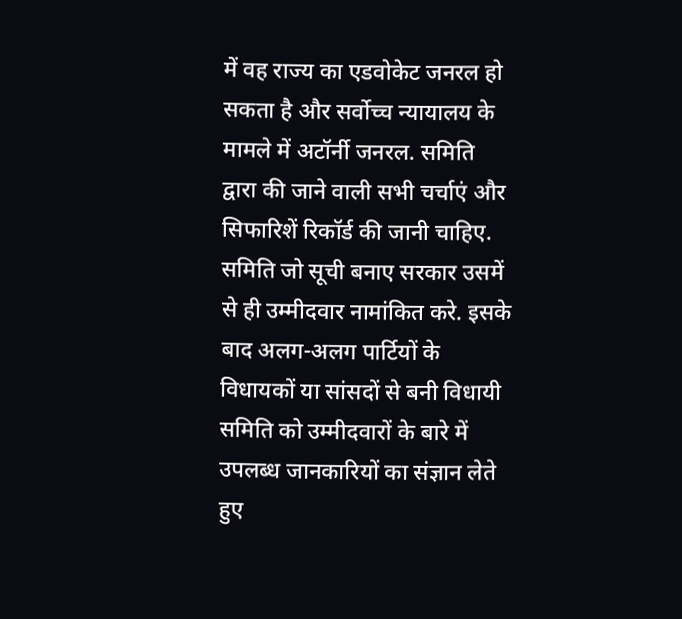में वह राज्य का एडवोकेट जनरल हो सकता है और सर्वोच्च न्यायालय के मामले में अटॉर्नी जनरल. समिति द्वारा की जाने वाली सभी चर्चाएं और सिफारिशें रिकॉर्ड की जानी चाहिए. समिति जो सूची बनाए सरकार उसमें से ही उम्मीदवार नामांकित करे. इसके बाद अलग-अलग पार्टियों के विधायकों या सांसदों से बनी विधायी समिति को उम्मीदवारों के बारे में उपलब्ध जानकारियों का संज्ञान लेते हुए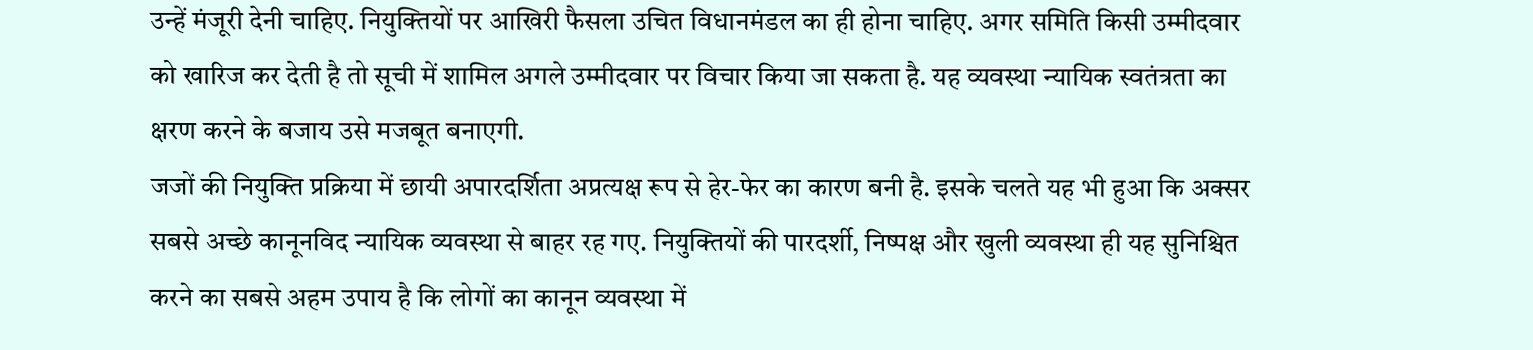उन्हें मंजूरी देनी चाहिए. नियुक्तियों पर आखिरी फैसला उचित विधानमंडल का ही होना चाहिए. अगर समिति किसी उम्मीदवार को खारिज कर देती है तो सूची में शामिल अगले उम्मीदवार पर विचार किया जा सकता है. यह व्यवस्था न्यायिक स्वतंत्रता का क्षरण करने के बजाय उसे मजबूत बनाएगी.
जजों की नियुक्ति प्रक्रिया में छायी अपारदर्शिता अप्रत्यक्ष रूप से हेर-फेर का कारण बनी है. इसके चलते यह भी हुआ कि अक्सर सबसे अच्छे कानूनविद न्यायिक व्यवस्था से बाहर रह गए. नियुक्तियों की पारदर्शी, निष्पक्ष और खुली व्यवस्था ही यह सुनिश्चित करने का सबसे अहम उपाय है कि लोगों का कानून व्यवस्था में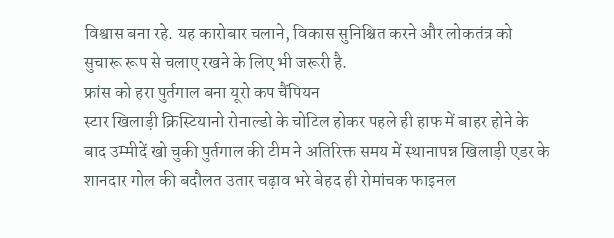विश्वास बना रहे. यह कारोबार चलाने, विकास सुनिश्चित करने और लोकतंत्र को सुचारू रूप से चलाए रखने के लिए भी जरूरी है.
फ्रांस को हरा पुर्तगाल बना यूरो कप चैंपियन
स्टार खिलाड़ी क्रिस्टियानो रोनाल्डो के चोटिल होकर पहले ही हाफ में बाहर होने के बाद उम्मीदें खो चुकी पुर्तगाल की टीम ने अतिरिक्त समय में स्थानापन्न खिलाड़ी एडर के शानदार गोल की बदौलत उतार चढ़ाव भरे बेहद ही रोमांचक फाइनल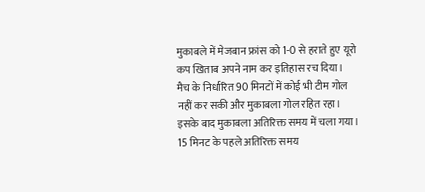मुकाबले में मेजबान फ्रांस को 1-0 से हराते हुए यूरो कप खिताब अपने नाम कर इतिहास रच दिया।
मैच के निर्धारित 90 मिनटों में कोई भी टीम गोल नहीं कर सकी और मुकाबला गोल रहित रहा। इसके बाद मुकाबला अतिरिक्त समय में चला गया। 15 मिनट के पहले अतिरिक्त समय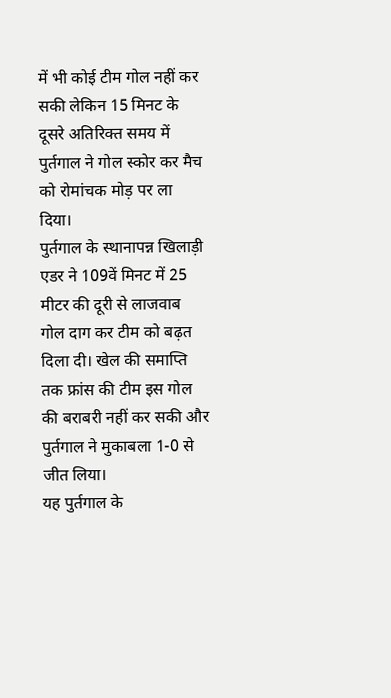में भी कोई टीम गोल नहीं कर सकी लेकिन 15 मिनट के दूसरे अतिरिक्त समय में पुर्तगाल ने गोल स्कोर कर मैच को रोमांचक मोड़ पर ला दिया।
पुर्तगाल के स्थानापन्न खिलाड़ी एडर ने 109वें मिनट में 25 मीटर की दूरी से लाजवाब गोल दाग कर टीम को बढ़त दिला दी। खेल की समाप्ति तक फ्रांस की टीम इस गोल की बराबरी नहीं कर सकी और पुर्तगाल ने मुकाबला 1-0 से जीत लिया।
यह पुर्तगाल के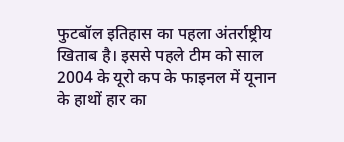फुटबॉल इतिहास का पहला अंतर्राष्ट्रीय खिताब है। इससे पहले टीम को साल 2004 के यूरो कप के फाइनल में यूनान के हाथों हार का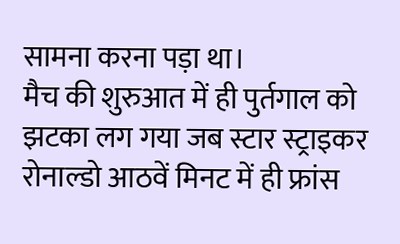सामना करना पड़ा था।
मैच की शुरुआत में ही पुर्तगाल को झटका लग गया जब स्टार स्ट्राइकर रोनाल्डो आठवें मिनट में ही फ्रांस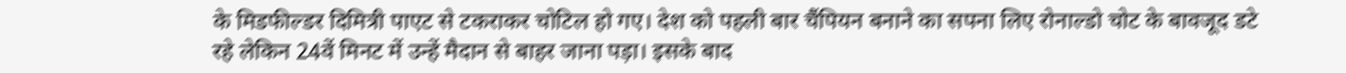के मिडफील्डर दिमित्री पाएट से टकराकर चोटिल हो गए। देश को पहली बार चैंपियन बनाने का सपना लिए रोनाल्डो चोट के बावजूद डटे रहे लेकिन 24वें मिनट में उन्हें मैदान से बाहर जाना पड़ा। इसके बाद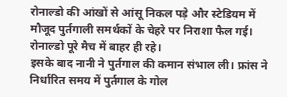रोनाल्डो की आंखों से आंसू निकल पड़े और स्टेडियम में मौजूद पुर्तगाली समर्थकों के चेहरे पर निराशा फैल गई। रोनाल्डो पूरे मैच में बाहर ही रहे।
इसके बाद नानी ने पुर्तगाल की कमान संभाल ली। फ्रांस ने निर्धारित समय में पुर्तगाल के गोल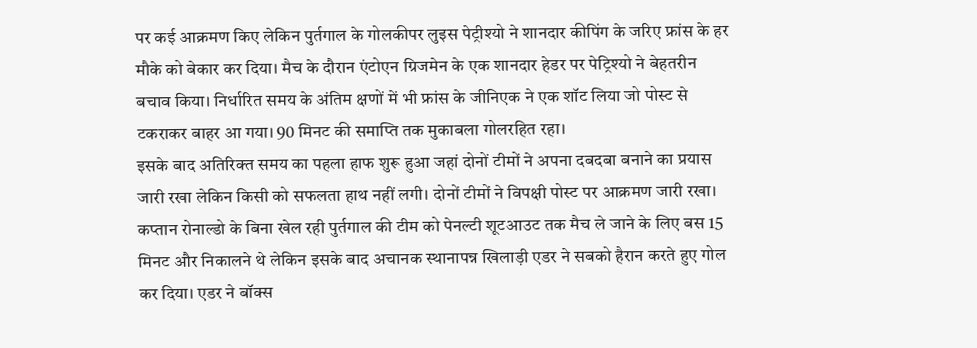पर कई आक्रमण किए लेकिन पुर्तगाल के गोलकीपर लुइस पेट्रीश्यो ने शानदार कीपिंग के जरिए फ्रांस के हर मौके को बेकार कर दिया। मैच के दौरान एंटोएन ग्रिजमेन के एक शानदार हेडर पर पेट्रिश्यो ने बेहतरीन बचाव किया। निर्धारित समय के अंतिम क्षणों में भी फ्रांस के जीनिएक ने एक शॉट लिया जो पोस्ट से टकराकर बाहर आ गया। 90 मिनट की समाप्ति तक मुकाबला गोलरहित रहा।
इसके बाद अतिरिक्त समय का पहला हाफ शुरू हुआ जहां दोनों टीमों ने अपना दबदबा बनाने का प्रयास जारी रखा लेकिन किसी को सफलता हाथ नहीं लगी। दोनों टीमों ने विपक्षी पोस्ट पर आक्रमण जारी रखा। कप्तान रोनाल्डो के बिना खेल रही पुर्तगाल की टीम को पेनल्टी शूटआउट तक मैच ले जाने के लिए बस 15 मिनट और निकालने थे लेकिन इसके बाद अचानक स्थानापन्न खिलाड़ी एडर ने सबको हैरान करते हुए गोल कर दिया। एडर ने बॉक्स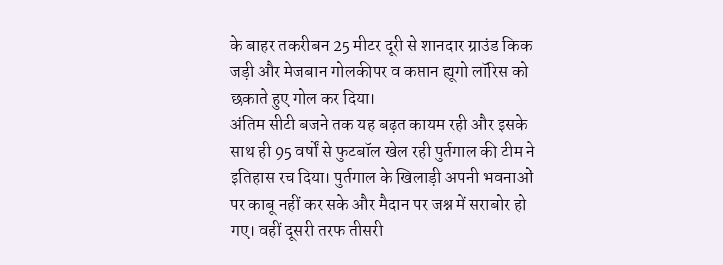के बाहर तकरीबन 25 मीटर दूरी से शानदार ग्राउंड किक जड़ी और मेजबान गोलकीपर व कप्तान ह्यूगो लॉरिस को छकाते हुए गोल कर दिया।
अंतिम सीटी बजने तक यह बढ़त कायम रही और इसके साथ ही 95 वर्षों से फुटबॉल खेल रही पुर्तगाल की टीम ने इतिहास रच दिया। पुर्तगाल के खिलाड़ी अपनी भवनाओं पर काबू नहीं कर सके और मैदान पर जश्न में सराबोर हो गए। वहीं दूसरी तरफ तीसरी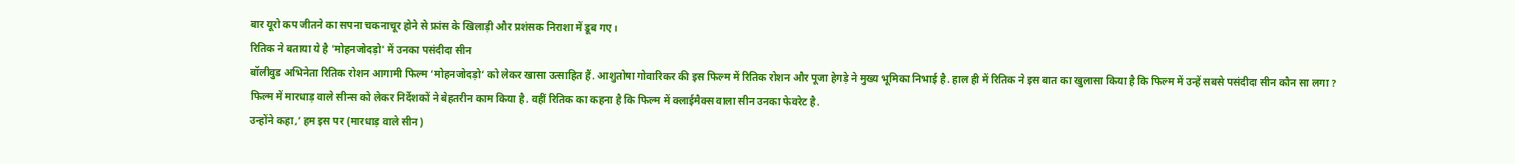बार यूरो कप जीतने का सपना चकनाचूर होने से फ्रांस के खिलाड़ी और प्रशंसक निराशा में डूब गए।
रितिक ने बताया ये है 'मोहनजोदड़ो' में उनका पसंदीदा सीन
बॉलीवुड अभिनेता रितिक रोशन आगामी फिल्म ‘मोहनजोदड़ो’ को लेकर खासा उत्साहित हैं. आशुतोषा गोवारिकर की इस फिल्म में रितिक रोशन और पूजा हेगड़े ने मुख्य भूमिका निभाई है. हाल ही में रितिक ने इस बात का खुलासा किया है कि फिल्म में उन्हें सबसे पसंदीदा सीन कौन सा लगा ?
फिल्म में मारधाड़ वाले सीन्स को लेकर निर्देशकों ने बेहतरीन काम किया है. वहीं रितिक का कहना है कि फिल्म में क्लाईमैक्स वाला सीन उनका फेवरेट है.
उन्होंने कहा,’ हम इस पर (मारधाड़ वाले सीन)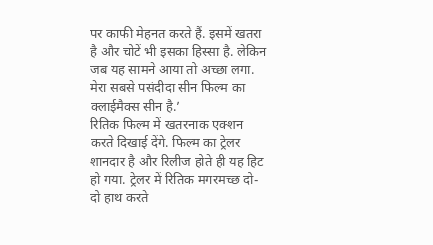पर काफी मेहनत करते हैं. इसमें खतरा है और चोटें भी इसका हिस्सा है. लेकिन जब यह सामने आया तो अच्छा लगा. मेरा सबसे पसंदीदा सीन फिल्म का क्लाईमैक्स सीन है.’
रितिक फिल्म में खतरनाक एक्शन करते दिखाई देंगे. फिल्म का ट्रेलर शानदार है और रिलीज होते ही यह हिट हो गया. ट्रेलर में रितिक मगरमच्छ दो-दो हाथ करते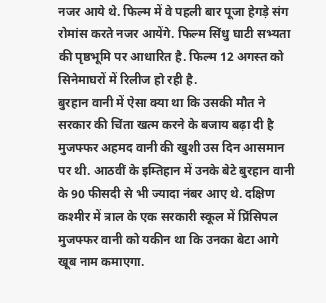नजर आये थे. फिल्म में वे पहली बार पूजा हेगड़े संग रोमांस करते नजर आयेंगे. फिल्म सिंधु घाटी सभ्यता की पृष्ठभूमि पर आधारित है. फिल्म 12 अगस्त को सिनेमाघरों में रिलीज हो रही है.
बुरहान वानी में ऐसा क्या था कि उसकी मौत ने सरकार की चिंता खत्म करने के बजाय बढ़ा दी है
मुजफ्फर अहमद वानी की खुशी उस दिन आसमान पर थी. आठवीं के इम्तिहान में उनके बेटे बुरहान वानी के 90 फीसदी से भी ज्यादा नंबर आए थे. दक्षिण कश्मीर में त्राल के एक सरकारी स्कूल में प्रिंसिपल मुजफ्फर वानी को यकीन था कि उनका बेटा आगे खूब नाम कमाएगा.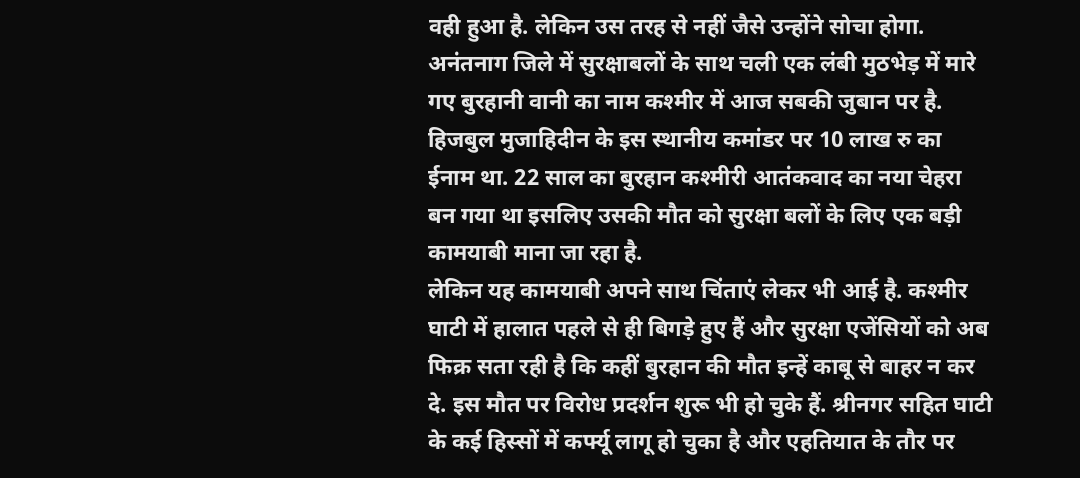वही हुआ है. लेकिन उस तरह से नहीं जैसे उन्होंने सोचा होगा. अनंतनाग जिले में सुरक्षाबलों के साथ चली एक लंबी मुठभेड़ में मारे गए बुरहानी वानी का नाम कश्मीर में आज सबकी जुबान पर है. हिजबुल मुजाहिदीन के इस स्थानीय कमांडर पर 10 लाख रु का ईनाम था. 22 साल का बुरहान कश्मीरी आतंकवाद का नया चेहरा बन गया था इसलिए उसकी मौत को सुरक्षा बलों के लिए एक बड़ी कामयाबी माना जा रहा है.
लेकिन यह कामयाबी अपने साथ चिंताएं लेकर भी आई है. कश्मीर घाटी में हालात पहले से ही बिगड़े हुए हैं और सुरक्षा एजेंसियों को अब फिक्र सता रही है कि कहीं बुरहान की मौत इन्हें काबू से बाहर न कर दे. इस मौत पर विरोध प्रदर्शन शुरू भी हो चुके हैं. श्रीनगर सहित घाटी के कई हिस्सों में कर्फ्यू लागू हो चुका है और एहतियात के तौर पर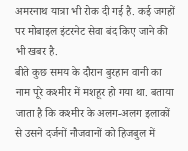अमरनाथ यात्रा भी रोक दी गई है. कई जगहों पर मोबाइल इंटरनेट सेवा बंद किए जाने की भी खबर है.
बीते कुछ समय के दौरान बुरहान वानी का नाम पूरे कश्मीर में मशहूर हो गया था. बताया जाता है कि कश्मीर के अलग-अलग इलाकों से उसने दर्जनों नौजवानों को हिजबुल में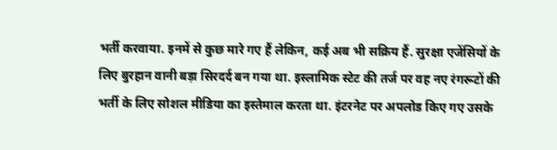भर्ती करवाया. इनमें से कुछ मारे गए हैं लेकिन, कई अब भी सक्रिय हैं. सुरक्षा एजेंसियों के लिए बुरहान वानी बड़ा सिरदर्द बन गया था. इस्लामिक स्टेट की तर्ज पर वह नए रंगरूटों की भर्ती के लिए सोशल मीडिया का इस्तेमाल करता था. इंटरनेट पर अपलोड किए गए उसके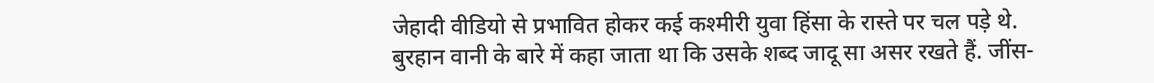जेहादी वीडियो से प्रभावित होकर कई कश्मीरी युवा हिंसा के रास्ते पर चल पड़े थे.
बुरहान वानी के बारे में कहा जाता था कि उसके शब्द जादू सा असर रखते हैं. जींस-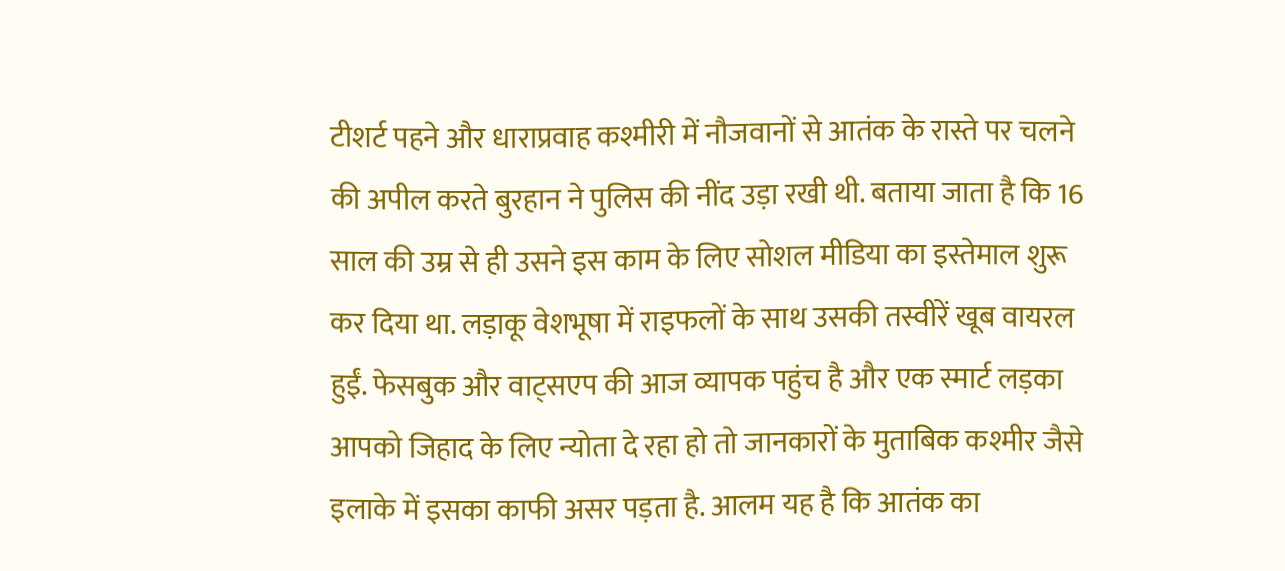टीशर्ट पहने और धाराप्रवाह कश्मीरी में नौजवानों से आतंक के रास्ते पर चलने की अपील करते बुरहान ने पुलिस की नींद उड़ा रखी थी. बताया जाता है कि 16 साल की उम्र से ही उसने इस काम के लिए सोशल मीडिया का इस्तेमाल शुरू कर दिया था. लड़ाकू वेशभूषा में राइफलों के साथ उसकी तस्वीरें खूब वायरल हुईं. फेसबुक और वाट्सएप की आज व्यापक पहुंच है और एक स्मार्ट लड़का आपको जिहाद के लिए न्योता दे रहा हो तो जानकारों के मुताबिक कश्मीर जैसे इलाके में इसका काफी असर पड़ता है. आलम यह है कि आतंक का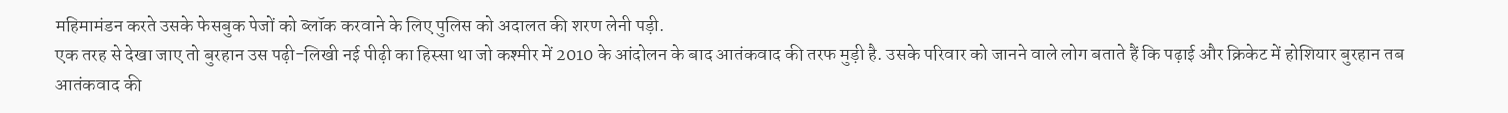महिमामंडन करते उसके फेसबुक पेजों को ब्लॉक करवाने के लिए पुलिस को अदालत की शरण लेनी पड़ी.
एक तरह से देखा जाए तो बुरहान उस पढ़ी-लिखी नई पीढ़ी का हिस्सा था जो कश्मीर में 2010 के आंदोलन के बाद आतंकवाद की तरफ मुड़ी है. उसके परिवार को जानने वाले लोग बताते हैं कि पढ़ाई और क्रिकेट में होशियार बुरहान तब आतंकवाद की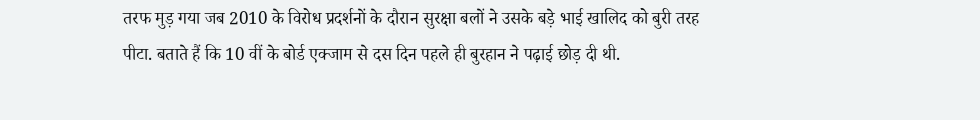तरफ मुड़ गया जब 2010 के विरोध प्रदर्शनों के दौरान सुरक्षा बलों ने उसके बड़े भाई खालिद को बुरी तरह पीटा. बताते हैं कि 10 वीं के बोर्ड एक्जाम से दस दिन पहले ही बुरहान ने पढ़ाई छोड़ दी थी.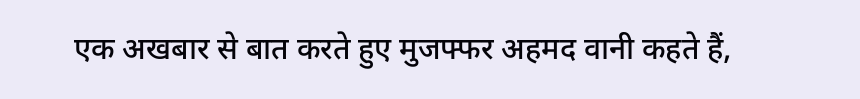एक अखबार से बात करते हुए मुजफ्फर अहमद वानी कहते हैं,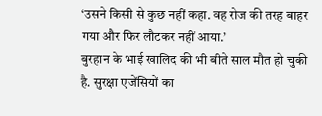‘उसने किसी से कुछ नहीं कहा. वह रोज की तरह बाहर गया और फिर लौटकर नहीं आया.’
बुरहान के भाई खालिद की भी बीते साल मौत हो चुकी है. सुरक्षा एजेंसियों का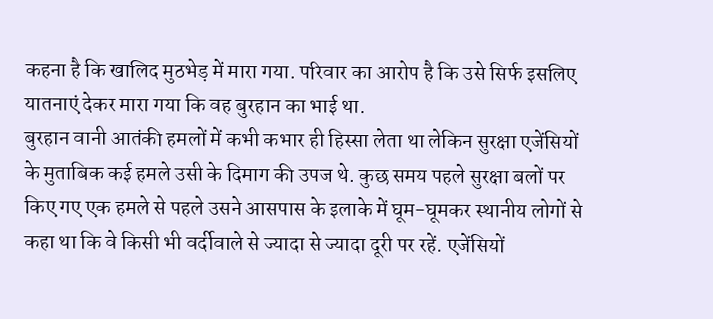कहना है कि खालिद मुठभेड़ में मारा गया. परिवार का आरोप है कि उसे सिर्फ इसलिए यातनाएं देकर मारा गया कि वह बुरहान का भाई था.
बुरहान वानी आतंकी हमलों में कभी कभार ही हिस्सा लेता था लेकिन सुरक्षा एजेंसियों के मुताबिक कई हमले उसी के दिमाग की उपज थे. कुछ समय पहले सुरक्षा बलों पर किए गए एक हमले से पहले उसने आसपास के इलाके में घूम-घूमकर स्थानीय लोगों से कहा था कि वे किसी भी वर्दीवाले से ज्यादा से ज्यादा दूरी पर रहें. एजेंसियों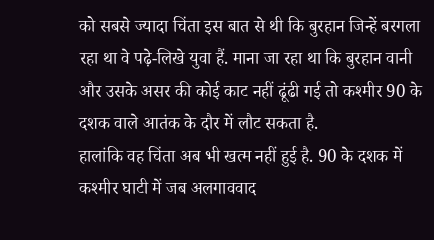को सबसे ज्यादा चिंता इस बात से थी कि बुरहान जिन्हें बरगला रहा था वे पढ़े-लिखे युवा हैं. माना जा रहा था कि बुरहान वानी और उसके असर की कोई काट नहीं ढूंढी गई तो कश्मीर 90 के दशक वाले आतंक के दौर में लौट सकता है.
हालांकि वह चिंता अब भी खत्म नहीं हुई है. 90 के दशक में कश्मीर घाटी में जब अलगाववाद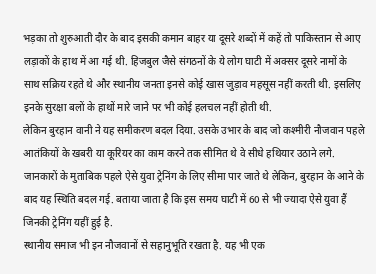भड़का तो शुरुआती दौर के बाद इसकी कमान बाहर या दूसरे शब्दों में कहें तो पाकिस्तान से आए लड़ाकों के हाथ में आ गई थी. हिजबुल जैसे संगठनों के ये लोग घाटी में अक्सर दूसरे नामों के साथ सक्रिय रहते थे और स्थानीय जनता इनसे कोई खास जुड़ाव महसूस नहीं करती थी. इसलिए इनके सुरक्षा बलों के हाथों मारे जाने पर भी कोई हलचल नहीं होती थी.
लेकिन बुरहान वानी ने यह समीकरण बदल दिया. उसके उभार के बाद जो कश्मीरी नौजवान पहले आतंकियों के खबरी या कूरियर का काम करने तक सीमित थे वे सीधे हथियार उठाने लगे. जानकारों के मुताबिक पहले ऐसे युवा ट्रेनिंग के लिए सीमा पार जाते थे लेकिन, बुरहान के आने के बाद यह स्थिति बदल गई. बताया जाता है कि इस समय घाटी में 60 से भी ज्यादा ऐसे युवा हैं जिनकी ट्रेनिंग यहीं हुई है.
स्थानीय समाज भी इन नौजवानों से सहानुभूति रखता है. यह भी एक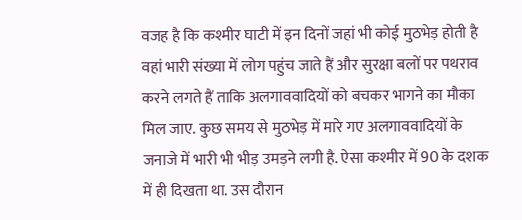वजह है कि कश्मीर घाटी में इन दिनों जहां भी कोई मुठभेड़ होती है वहां भारी संख्या में लोग पहुंच जाते हैं और सुरक्षा बलों पर पथराव करने लगते हैं ताकि अलगाववादियों को बचकर भागने का मौका मिल जाए. कुछ समय से मुठभेड़ में मारे गए अलगाववादियों के जनाजे में भारी भी भीड़ उमड़ने लगी है. ऐसा कश्मीर में 90 के दशक में ही दिखता था. उस दौरान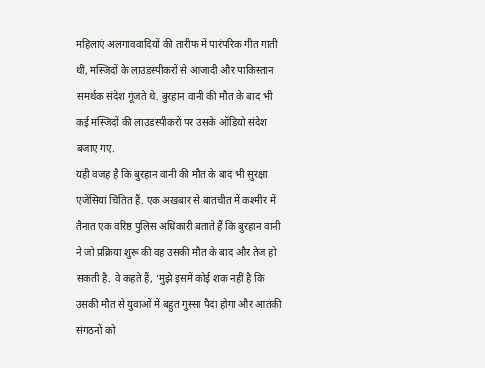महिलाएं अलगाववादियों की तारीफ में पारंपरिक गीत गाती थीं, मस्जिदों के लाउडस्पीकरों से आजादी और पाकिस्तान समर्थक संदेश गूंजते थे. बुरहान वानी की मौत के बाद भी कई मस्जिदों की लाउडस्पीकरों पर उसके ऑडियो संदेश बजाए गए.
यही वजह है कि बुरहान वानी की मौत के बाद भी सुरक्षा एजेंसियां चिंतित हैं. एक अखबार से बातचीत में कश्मीर में तैनात एक वरिष्ठ पुलिस अधिकारी बताते हैं कि बुरहान वानी ने जो प्रक्रिया शुरू की वह उसकी मौत के बाद और तेज हो सकती है. वे कहते हैं, ‘मुझे इसमें कोई शक नहीं है कि उसकी मौत से युवाओं में बहुत गुस्सा पैदा होगा और आतंकी संगठनों को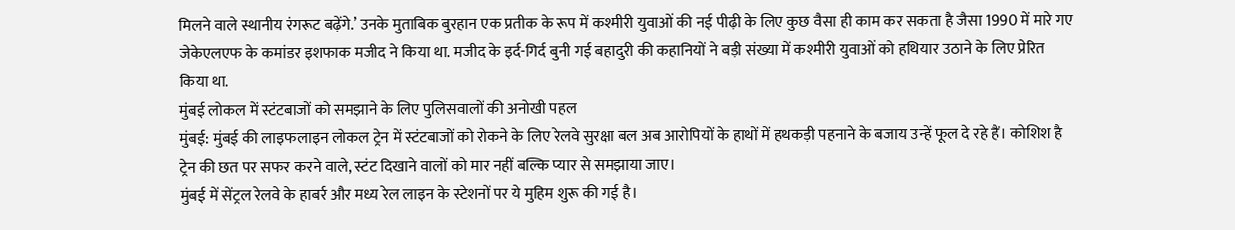मिलने वाले स्थानीय रंगरूट बढ़ेंगे.’ उनके मुताबिक बुरहान एक प्रतीक के रूप में कश्मीरी युवाओं की नई पीढ़ी के लिए कुछ वैसा ही काम कर सकता है जैसा 1990 में मारे गए जेकेएलएफ के कमांडर इशफाक मजीद ने किया था. मजीद के इर्द-गिर्द बुनी गई बहादुरी की कहानियों ने बड़ी संख्या में कश्मीरी युवाओं को हथियार उठाने के लिए प्रेरित किया था.
मुंबई लोकल में स्टंटबाजों को समझाने के लिए पुलिसवालों की अनोखी पहल
मुंबई: मुंबई की लाइफलाइन लोकल ट्रेन में स्टंटबाजों को रोकने के लिए रेलवे सुरक्षा बल अब आरोपियों के हाथों में हथकड़ी पहनाने के बजाय उन्हें फूल दे रहे हैं। कोशिश है ट्रेन की छत पर सफर करने वाले, स्टंट दिखाने वालों को मार नहीं बल्कि प्यार से समझाया जाए।
मुंबई में सेंट्रल रेलवे के हाबर्र और मध्य रेल लाइन के स्टेशनों पर ये मुहिम शुरू की गई है।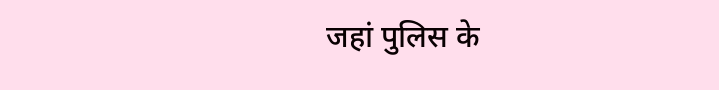जहां पुलिस के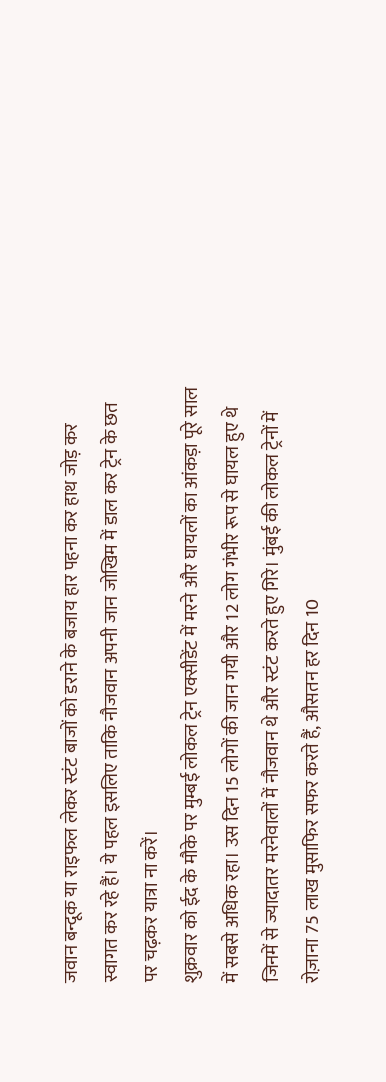जवान बन्दूक या राइफल लेकर स्टंट बाजों को डराने के बजाय हार पहना कर हाथ जोड़ कर स्वागत कर रहे हैं। ये पहल इसलिए ताकि नौजवान अपनी जान जोखिम में डाल कर ट्रेन के छत पर चढ़कर यात्रा ना करें।
शुक्रवार को ईद के मौके पर मुम्बई लोकल ट्रेन एक्सीडेंट में मरने और घायलों का आंकड़ा पूरे साल में सबसे अधिक रहा। उस दिन 15 लोगों की जान गयी और 12 लोग गंभीर रूप से घायल हुए थे जिनमें से ज्यादातर मरनेवालों में नौजवान थे और स्टंट करते हुए गिरे। मुंबई की लोकल ट्रेनों में रोज़ाना 75 लाख मुसाफिर सफर करते हैं, औसतन हर दिन 10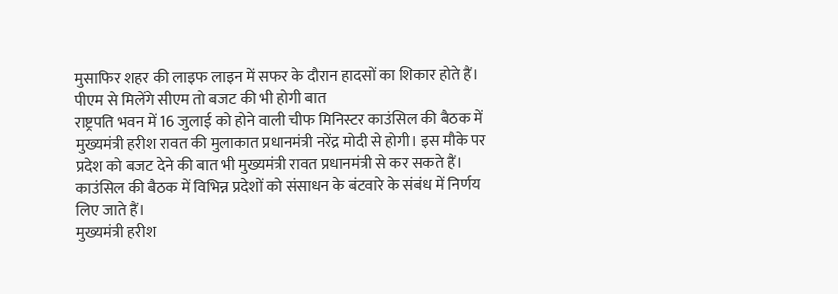मुसाफिर शहर की लाइफ लाइन में सफर के दौरान हादसों का शिकार होते हैं।
पीएम से मिलेंगे सीएम तो बजट की भी होगी बात
राष्ट्रपति भवन में 16 जुलाई को होने वाली चीफ मिनिस्टर काउंसिल की बैठक में मुख्यमंत्री हरीश रावत की मुलाकात प्रधानमंत्री नरेंद्र मोदी से होगी। इस मौके पर प्रदेश को बजट देने की बात भी मुख्यमंत्री रावत प्रधानमंत्री से कर सकते हैं। काउंसिल की बैठक में विभिन्न प्रदेशों को संसाधन के बंटवारे के संबंध में निर्णय लिए जाते हैं।
मुख्यमंत्री हरीश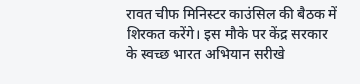रावत चीफ मिनिस्टर काउंसिल की बैठक में शिरकत करेंगे। इस मौके पर केंद्र सरकार के स्वच्छ भारत अभियान सरीखे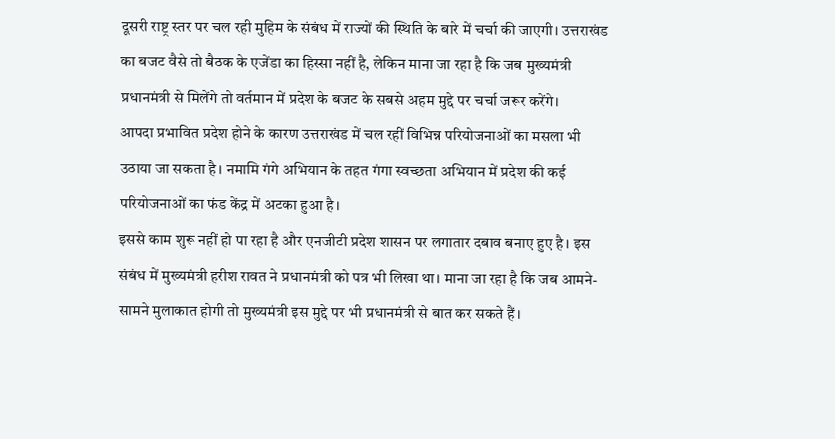दूसरी राष्ट्र स्तर पर चल रही मुहिम के संबंध में राज्यों की स्थिति के बारे में चर्चा की जाएगी। उत्तराखंड का बजट वैसे तो बैठक के एजेंडा का हिस्सा नहीं है, लेकिन माना जा रहा है कि जब मुख्यमंत्री प्रधानमंत्री से मिलेंगे तो वर्तमान में प्रदेश के बजट के सबसे अहम मुद्दे पर चर्चा जरूर करेंगे।
आपदा प्रभावित प्रदेश होने के कारण उत्तराखंड में चल रहीं विभिन्न परियोजनाओं का मसला भी उठाया जा सकता है। नमामि गंगे अभियान के तहत गंगा स्वच्छता अभियान में प्रदेश की कई परियोजनाओं का फंड केंद्र में अटका हुआ है।
इससे काम शुरू नहीं हो पा रहा है और एनजीटी प्रदेश शासन पर लगातार दबाव बनाए हुए है। इस संबंध में मुख्यमंत्री हरीश रावत ने प्रधानमंत्री को पत्र भी लिखा था। माना जा रहा है कि जब आमने-सामने मुलाकात होगी तो मुख्यमंत्री इस मुद्दे पर भी प्रधानमंत्री से बात कर सकते हैं।